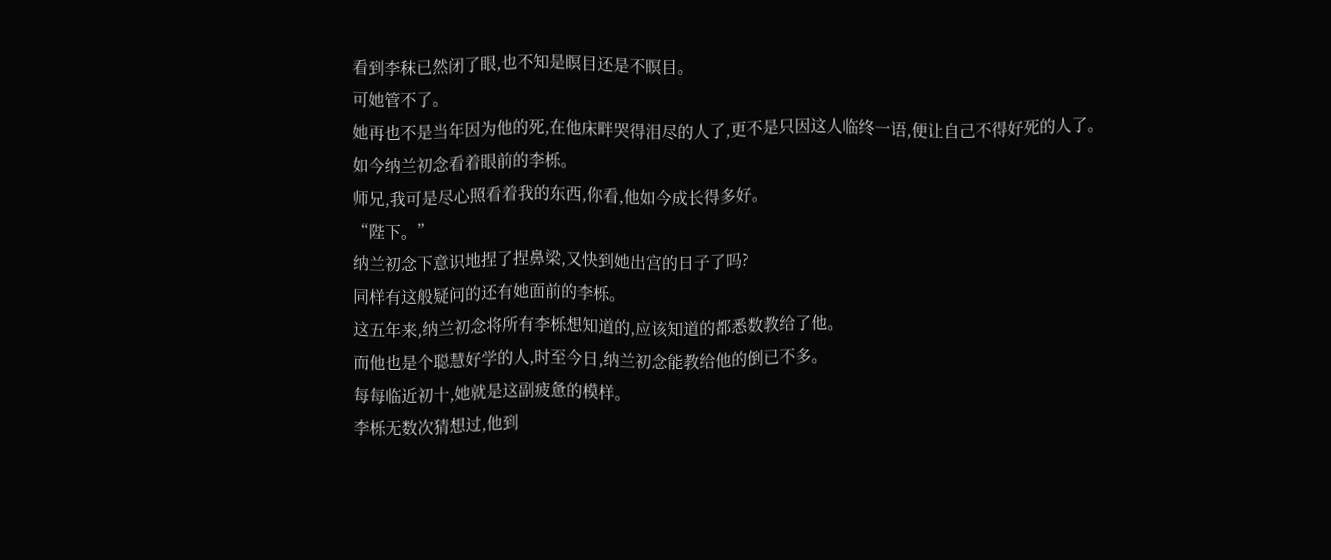看到李秣已然闭了眼,也不知是瞑目还是不瞑目。
可她管不了。
她再也不是当年因为他的死,在他床畔哭得泪尽的人了,更不是只因这人临终一语,便让自己不得好死的人了。
如今纳兰初念看着眼前的李栎。
师兄,我可是尽心照看着我的东西,你看,他如今成长得多好。
“陛下。”
纳兰初念下意识地捏了捏鼻梁,又快到她出宫的日子了吗?
同样有这般疑问的还有她面前的李栎。
这五年来,纳兰初念将所有李栎想知道的,应该知道的都悉数教给了他。
而他也是个聪慧好学的人,时至今日,纳兰初念能教给他的倒已不多。
每每临近初十,她就是这副疲惫的模样。
李栎无数次猜想过,他到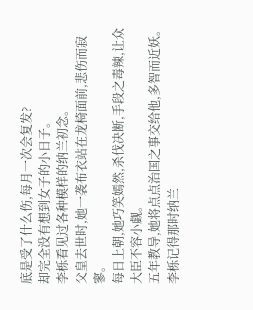底是受了什么伤,每月一次会复发?
却完全没有想到女子的小日子。
李栎看见过各种模样的纳兰初念。
父皇去世时,她一袭布衣站在龙椅面前,悲伤而寂寥。
每日上朝,她巧笑嫣然,杀伐决断,手段之毒辣,让众大臣不容小觑。
五年教导,她将点点治国之事交给他,多智而近妖。
李栎记得那时纳兰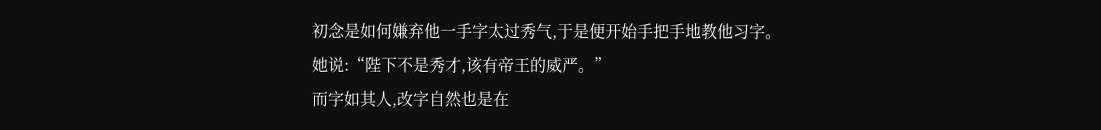初念是如何嫌弃他一手字太过秀气,于是便开始手把手地教他习字。
她说:“陛下不是秀才,该有帝王的威严。”
而字如其人,改字自然也是在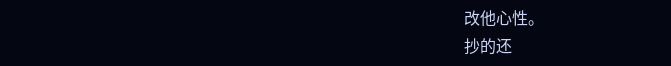改他心性。
抄的还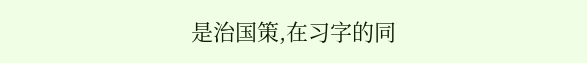是治国策,在习字的同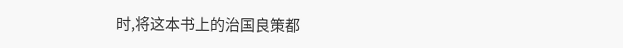时,将这本书上的治国良策都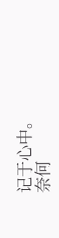记于心中。
奈何